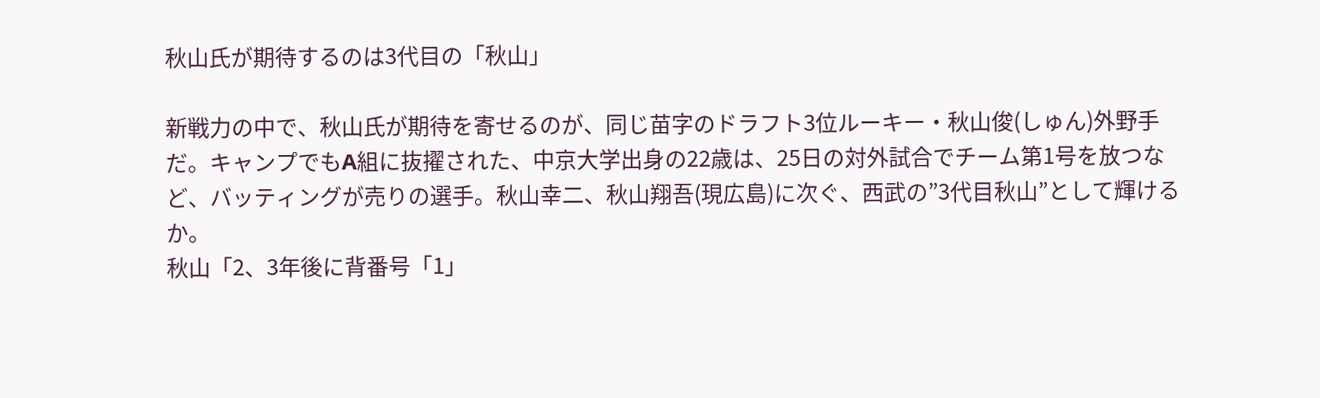秋山氏が期待するのは3代目の「秋山」

新戦力の中で、秋山氏が期待を寄せるのが、同じ苗字のドラフト3位ルーキー・秋山俊(しゅん)外野手だ。キャンプでもA組に抜擢された、中京大学出身の22歳は、25日の対外試合でチーム第1号を放つなど、バッティングが売りの選手。秋山幸二、秋山翔吾(現広島)に次ぐ、西武の”3代目秋山”として輝けるか。
秋山「2、3年後に背番号「1」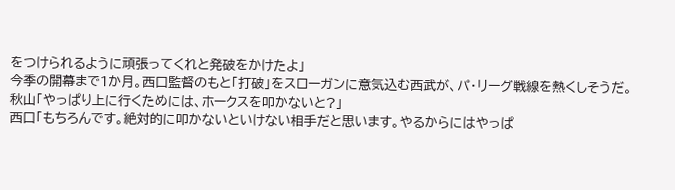をつけられるように頑張ってくれと発破をかけたよ」
今季の開幕まで1か月。西口監督のもと「打破」をスローガンに意気込む西武が、パ・リーグ戦線を熱くしそうだ。
秋山「やっぱり上に行くためには、ホークスを叩かないと?」
西口「もちろんです。絶対的に叩かないといけない相手だと思います。やるからにはやっぱ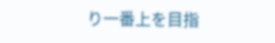り一番上を目指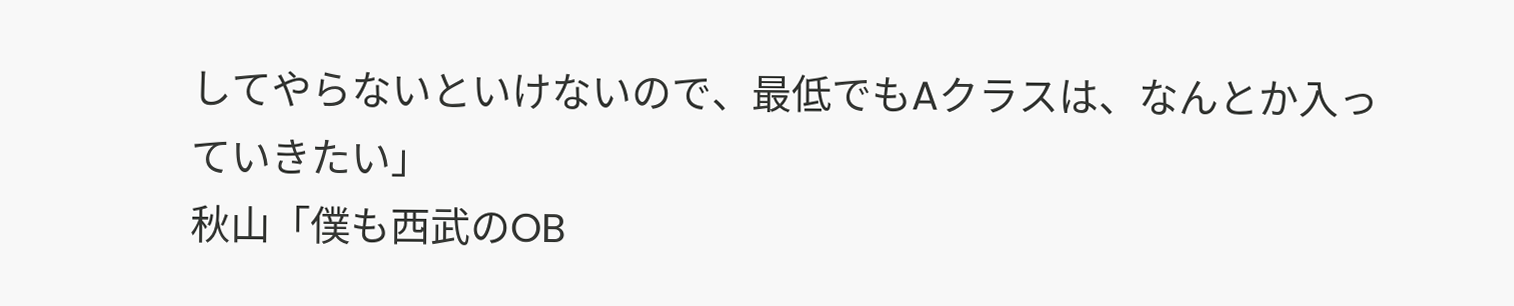してやらないといけないので、最低でもAクラスは、なんとか入っていきたい」
秋山「僕も西武のOB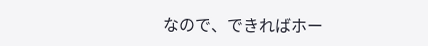なので、できればホー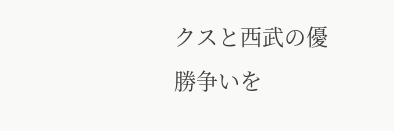クスと西武の優勝争いを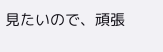見たいので、頑張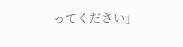ってください」